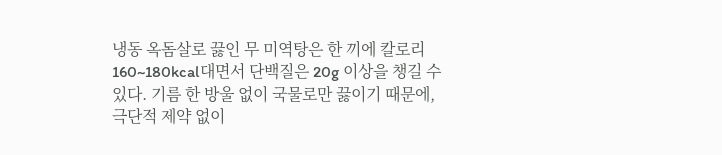냉동 옥돔살로 끓인 무 미역탕은 한 끼에 칼로리 160~180kcal대면서 단백질은 20g 이상을 챙길 수 있다. 기름 한 방울 없이 국물로만 끓이기 때문에, 극단적 제약 없이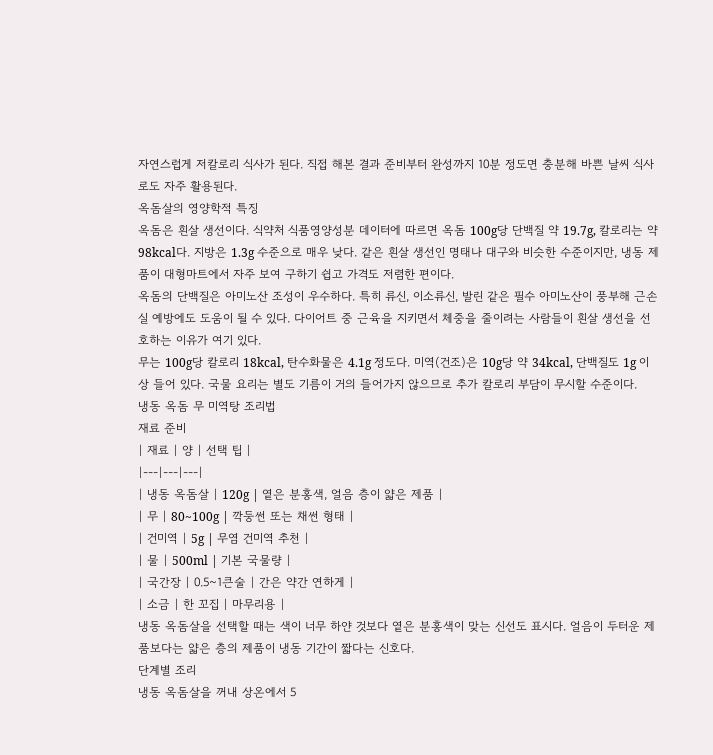자연스럽게 저칼로리 식사가 된다. 직접 해본 결과 준비부터 완성까지 10분 정도면 충분해 바쁜 날씨 식사로도 자주 활용된다.
옥돔살의 영양학적 특징
옥돔은 흰살 생선이다. 식약처 식품영양성분 데이터에 따르면 옥돔 100g당 단백질 약 19.7g, 칼로리는 약 98kcal다. 지방은 1.3g 수준으로 매우 낮다. 같은 흰살 생선인 명태나 대구와 비슷한 수준이지만, 냉동 제품이 대형마트에서 자주 보여 구하기 쉽고 가격도 저렴한 편이다.
옥돔의 단백질은 아미노산 조성이 우수하다. 특히 류신, 이소류신, 발린 같은 필수 아미노산이 풍부해 근손실 예방에도 도움이 될 수 있다. 다이어트 중 근육을 지키면서 체중을 줄이려는 사람들이 흰살 생선을 선호하는 이유가 여기 있다.
무는 100g당 칼로리 18kcal, 탄수화물은 4.1g 정도다. 미역(건조)은 10g당 약 34kcal, 단백질도 1g 이상 들어 있다. 국물 요리는 별도 기름이 거의 들어가지 않으므로 추가 칼로리 부담이 무시할 수준이다.
냉동 옥돔 무 미역탕 조리법
재료 준비
| 재료 | 양 | 선택 팁 |
|---|---|---|
| 냉동 옥돔살 | 120g | 옅은 분홍색, 얼음 층이 얇은 제품 |
| 무 | 80~100g | 깍둥썬 또는 채썬 형태 |
| 건미역 | 5g | 무염 건미역 추천 |
| 물 | 500ml | 기본 국물량 |
| 국간장 | 0.5~1큰술 | 간은 약간 연하게 |
| 소금 | 한 꼬집 | 마무리용 |
냉동 옥돔살을 선택할 때는 색이 너무 하얀 것보다 옅은 분홍색이 맞는 신선도 표시다. 얼음이 두터운 제품보다는 얇은 층의 제품이 냉동 기간이 짧다는 신호다.
단계별 조리
냉동 옥돔살을 꺼내 상온에서 5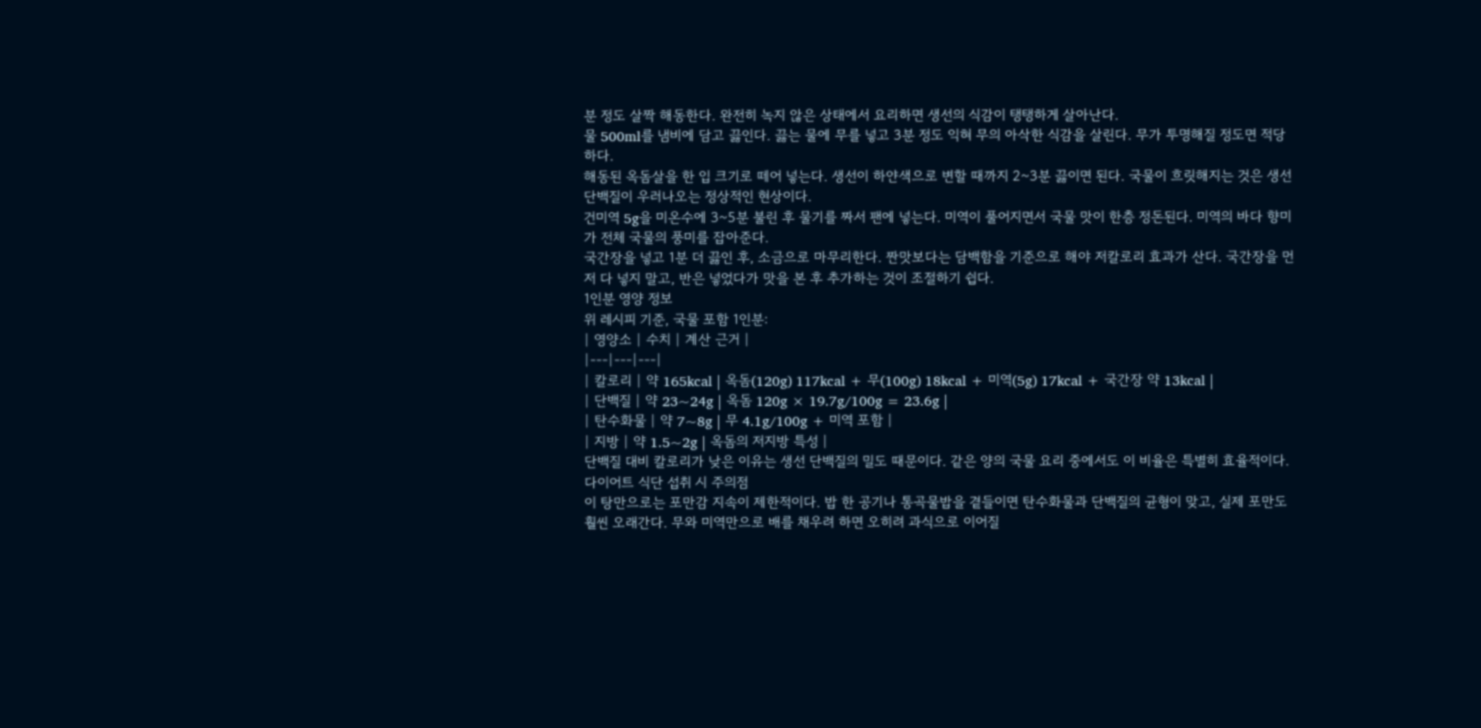분 정도 살짝 해동한다. 완전히 녹지 않은 상태에서 요리하면 생선의 식감이 탱탱하게 살아난다.
물 500ml를 냄비에 담고 끓인다. 끓는 물에 무를 넣고 3분 정도 익혀 무의 아삭한 식감을 살린다. 무가 투명해질 정도면 적당하다.
해동된 옥돔살을 한 입 크기로 떼어 넣는다. 생선이 하얀색으로 변할 때까지 2~3분 끓이면 된다. 국물이 흐릿해지는 것은 생선 단백질이 우러나오는 정상적인 현상이다.
건미역 5g을 미온수에 3~5분 불린 후 물기를 짜서 팬에 넣는다. 미역이 풀어지면서 국물 맛이 한층 정돈된다. 미역의 바다 향미가 전체 국물의 풍미를 잡아준다.
국간장을 넣고 1분 더 끓인 후, 소금으로 마무리한다. 짠맛보다는 담백함을 기준으로 해야 저칼로리 효과가 산다. 국간장을 먼저 다 넣지 말고, 반은 넣었다가 맛을 본 후 추가하는 것이 조절하기 쉽다.
1인분 영양 정보
위 레시피 기준, 국물 포함 1인분:
| 영양소 | 수치 | 계산 근거 |
|---|---|---|
| 칼로리 | 약 165kcal | 옥돔(120g) 117kcal + 무(100g) 18kcal + 미역(5g) 17kcal + 국간장 약 13kcal |
| 단백질 | 약 23~24g | 옥돔 120g × 19.7g/100g = 23.6g |
| 탄수화물 | 약 7~8g | 무 4.1g/100g + 미역 포함 |
| 지방 | 약 1.5~2g | 옥돔의 저지방 특성 |
단백질 대비 칼로리가 낮은 이유는 생선 단백질의 밀도 때문이다. 같은 양의 국물 요리 중에서도 이 비율은 특별히 효율적이다.
다이어트 식단 섭취 시 주의점
이 탕만으로는 포만감 지속이 제한적이다. 밥 한 공기나 통곡물밥을 곁들이면 탄수화물과 단백질의 균형이 맞고, 실제 포만도 훨씬 오래간다. 무와 미역만으로 배를 채우려 하면 오히려 과식으로 이어질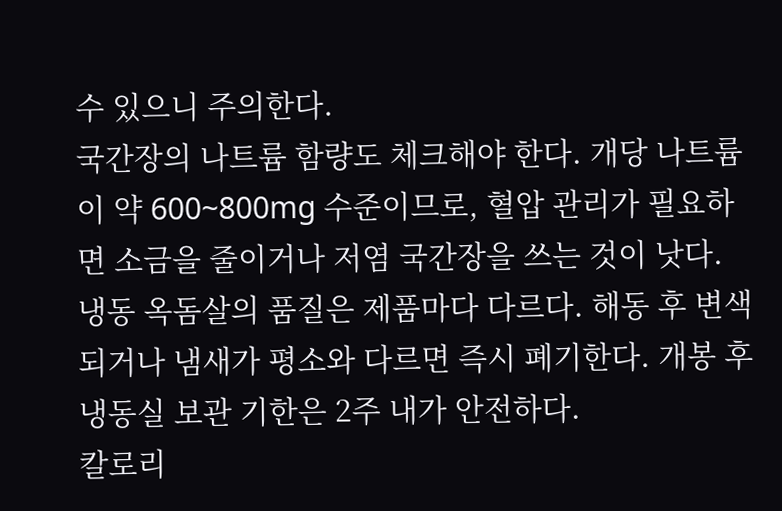수 있으니 주의한다.
국간장의 나트륨 함량도 체크해야 한다. 개당 나트륨이 약 600~800mg 수준이므로, 혈압 관리가 필요하면 소금을 줄이거나 저염 국간장을 쓰는 것이 낫다.
냉동 옥돔살의 품질은 제품마다 다르다. 해동 후 변색되거나 냄새가 평소와 다르면 즉시 폐기한다. 개봉 후 냉동실 보관 기한은 2주 내가 안전하다.
칼로리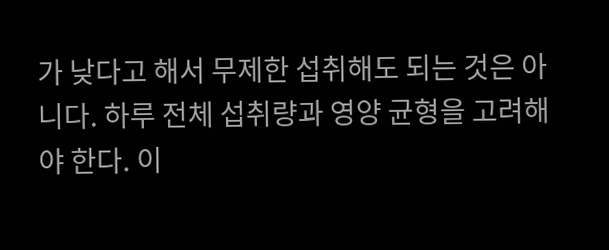가 낮다고 해서 무제한 섭취해도 되는 것은 아니다. 하루 전체 섭취량과 영양 균형을 고려해야 한다. 이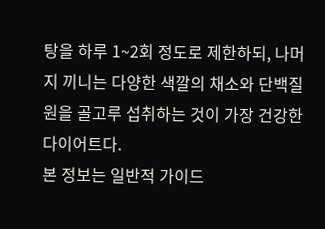탕을 하루 1~2회 정도로 제한하되, 나머지 끼니는 다양한 색깔의 채소와 단백질원을 골고루 섭취하는 것이 가장 건강한 다이어트다.
본 정보는 일반적 가이드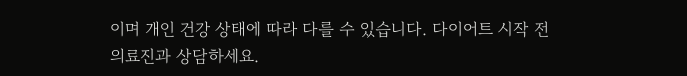이며 개인 건강 상태에 따라 다를 수 있습니다. 다이어트 시작 전 의료진과 상담하세요.